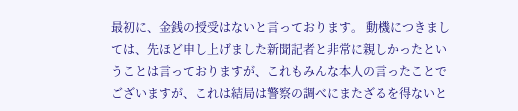最初に、金銭の授受はないと言っております。 動機につきましては、先ほど申し上げました新聞記者と非常に親しかったということは言っておりますが、これもみんな本人の言ったことでございますが、これは結局は警察の調べにまたざるを得ないと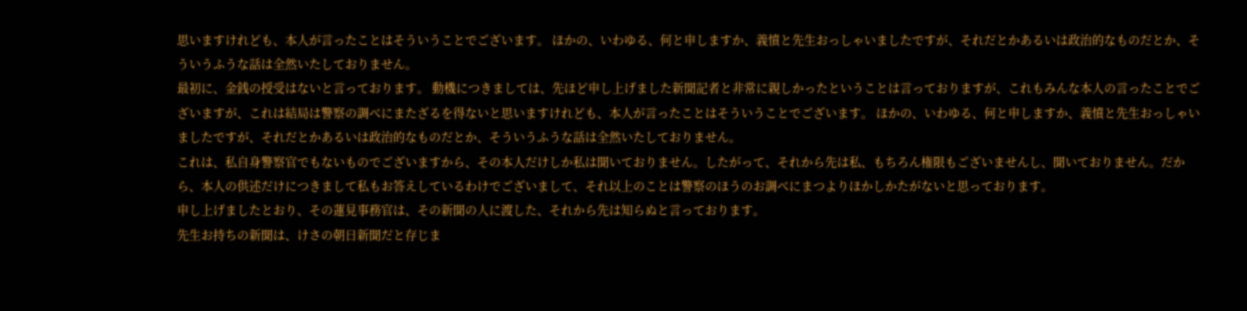思いますけれども、本人が言ったことはそういうことでございます。 ほかの、いわゆる、何と申しますか、義憤と先生おっしゃいましたですが、それだとかあるいは政治的なものだとか、そういうふうな話は全然いたしておりません。
最初に、金銭の授受はないと言っております。 動機につきましては、先ほど申し上げました新聞記者と非常に親しかったということは言っておりますが、これもみんな本人の言ったことでございますが、これは結局は警察の調べにまたざるを得ないと思いますけれども、本人が言ったことはそういうことでございます。 ほかの、いわゆる、何と申しますか、義憤と先生おっしゃいましたですが、それだとかあるいは政治的なものだとか、そういうふうな話は全然いたしておりません。
これは、私自身警察官でもないものでございますから、その本人だけしか私は聞いておりません。したがって、それから先は私、もちろん権限もございませんし、聞いておりません。だから、本人の供述だけにつきまして私もお答えしているわけでございまして、それ以上のことは警察のほうのお調べにまつよりほかしかたがないと思っております。
申し上げましたとおり、その蓮見事務官は、その新聞の人に渡した、それから先は知らぬと言っております。
先生お持ちの新聞は、けさの朝日新聞だと存じま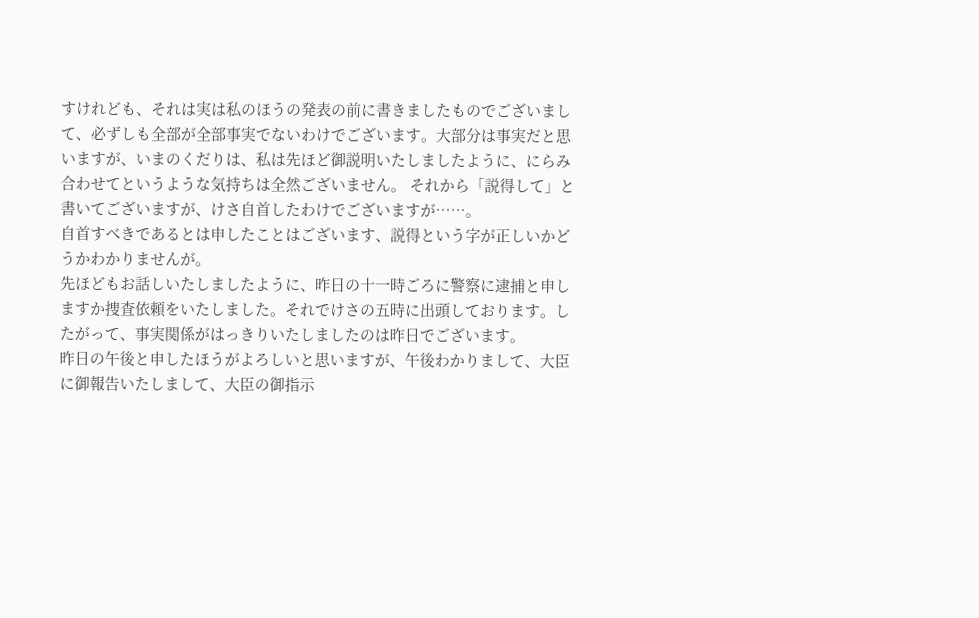すけれども、それは実は私のほうの発表の前に書きましたものでございまして、必ずしも全部が全部事実でないわけでございます。大部分は事実だと思いますが、いまのくだりは、私は先ほど御説明いたしましたように、にらみ合わせてというような気持ちは全然ございません。 それから「説得して」と書いてございますが、けさ自首したわけでございますが……。
自首すべきであるとは申したことはございます、説得という字が正しいかどうかわかりませんが。
先ほどもお話しいたしましたように、昨日の十一時ごろに警察に逮捕と申しますか捜査依頼をいたしました。それでけさの五時に出頭しております。したがって、事実関係がはっきりいたしましたのは昨日でございます。
昨日の午後と申したほうがよろしいと思いますが、午後わかりまして、大臣に御報告いたしまして、大臣の御指示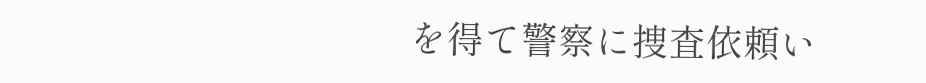を得て警察に捜査依頼い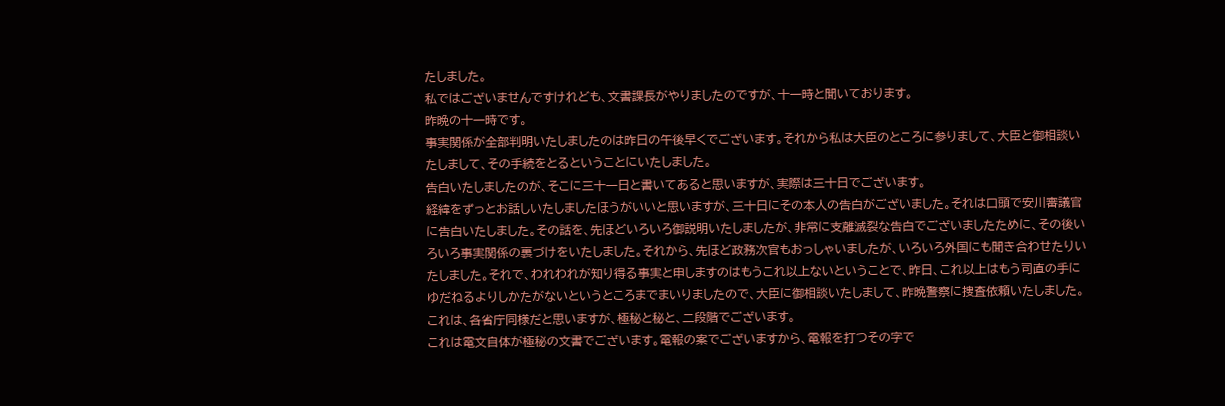たしました。
私ではございませんですけれども、文書課長がやりましたのですが、十一時と聞いております。
昨晩の十一時です。
事実関係が全部判明いたしましたのは昨日の午後早くでございます。それから私は大臣のところに参りまして、大臣と御相談いたしまして、その手続をとるということにいたしました。
告白いたしましたのが、そこに三十一日と書いてあると思いますが、実際は三十日でございます。
経緯をずっとお話しいたしましたほうがいいと思いますが、三十日にその本人の告白がございました。それは口頭で安川審議官に告白いたしました。その話を、先ほどいろいろ御説明いたしましたが、非常に支離滅裂な告白でございましたために、その後いろいろ事実関係の裏づけをいたしました。それから、先ほど政務次官もおっしゃいましたが、いろいろ外国にも聞き合わせたりいたしました。それで、われわれが知り得る事実と申しますのはもうこれ以上ないということで、昨日、これ以上はもう司直の手にゆだねるよりしかたがないというところまでまいりましたので、大臣に御相談いたしまして、昨晩警察に捜査依頼いたしました。
これは、各省庁同様だと思いますが、極秘と秘と、二段階でございます。
これは電文自体が極秘の文書でございます。電報の案でございますから、電報を打つその字で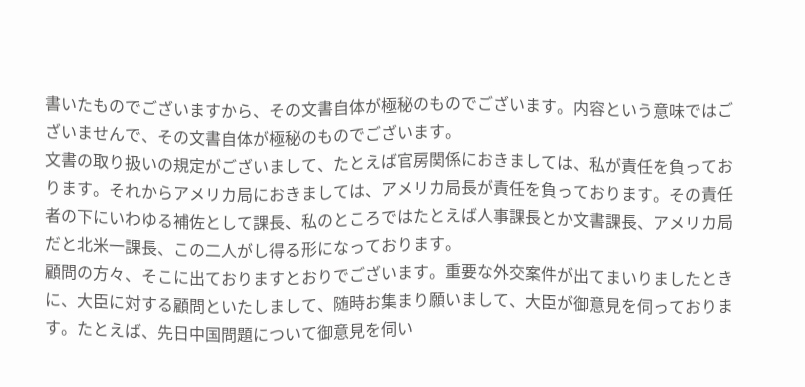書いたものでございますから、その文書自体が極秘のものでございます。内容という意味ではございませんで、その文書自体が極秘のものでございます。
文書の取り扱いの規定がございまして、たとえば官房関係におきましては、私が責任を負っております。それからアメリカ局におきましては、アメリカ局長が責任を負っております。その責任者の下にいわゆる補佐として課長、私のところではたとえば人事課長とか文書課長、アメリカ局だと北米一課長、この二人がし得る形になっております。
顧問の方々、そこに出ておりますとおりでございます。重要な外交案件が出てまいりましたときに、大臣に対する顧問といたしまして、随時お集まり願いまして、大臣が御意見を伺っております。たとえば、先日中国問題について御意見を伺い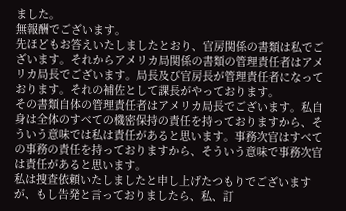ました。
無報酬でございます。
先ほどもお答えいたしましたとおり、官房関係の書類は私でございます。それからアメリカ局関係の書類の管理責任者はアメリカ局長でございます。局長及び官房長が管理責任者になっております。それの補佐として課長がやっております。
その書類自体の管理責任者はアメリカ局長でございます。私自身は全体のすべての機密保持の責任を持っておりますから、そういう意味では私は責任があると思います。事務次官はすべての事務の責任を持っておりますから、そういう意味で事務次官は責任があると思います。
私は捜査依頼いたしましたと申し上げたつもりでございますが、もし告発と言っておりましたら、私、訂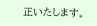正いたします。